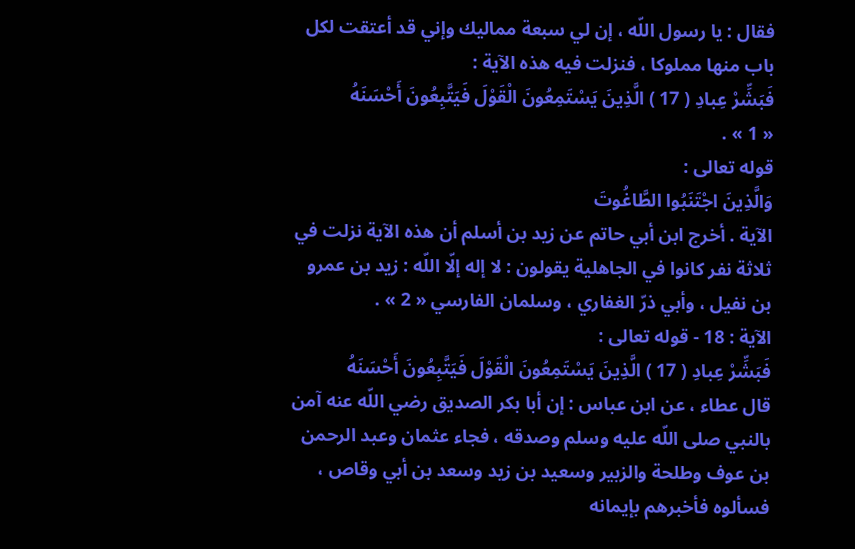فقال : يا رسول اللّه ، إن لي سبعة مماليك وإني قد أعتقت لكل باب منها مملوكا ، فنزلت فيه هذه الآية :
فَبَشِّرْ عِبادِ ( 17 ) الَّذِينَ يَسْتَمِعُونَ الْقَوْلَ فَيَتَّبِعُونَ أَحْسَنَهُ
« 1 » .
قوله تعالى :
وَالَّذِينَ اجْتَنَبُوا الطَّاغُوتَ
الآية . أخرج ابن أبي حاتم عن زيد بن أسلم أن هذه الآية نزلت في ثلاثة نفر كانوا في الجاهلية يقولون : لا إله إلّا اللّه : زيد بن عمرو بن نفيل ، وأبي ذرّ الغفاري ، وسلمان الفارسي « 2 » .
الآية : 18 - قوله تعالى :
فَبَشِّرْ عِبادِ ( 17 ) الَّذِينَ يَسْتَمِعُونَ الْقَوْلَ فَيَتَّبِعُونَ أَحْسَنَهُ
قال عطاء ، عن ابن عباس : إن أبا بكر الصديق رضي اللّه عنه آمن بالنبي صلى اللّه عليه وسلم وصدقه ، فجاء عثمان وعبد الرحمن بن عوف وطلحة والزبير وسعيد بن زيد وسعد بن أبي وقاص ، فسألوه فأخبرهم بإيمانه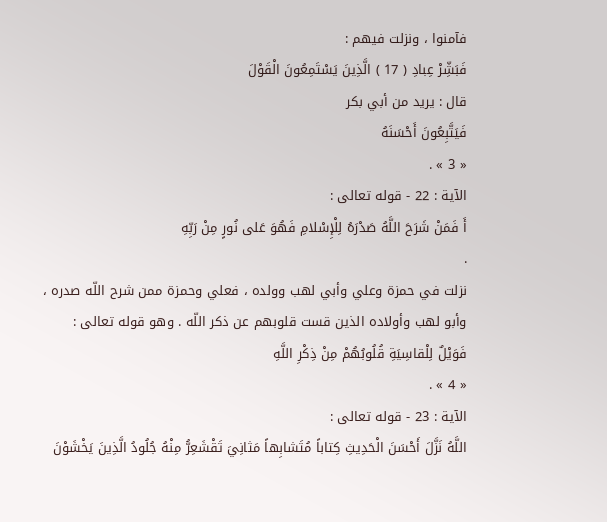فآمنوا ، ونزلت فيهم :
فَبَشِّرْ عِبادِ ( 17 ) الَّذِينَ يَسْتَمِعُونَ الْقَوْلَ
قال : يريد من أبي بكر
فَيَتَّبِعُونَ أَحْسَنَهُ
« 3 » .
الآية : 22 - قوله تعالى :
أَ فَمَنْ شَرَحَ اللَّهُ صَدْرَهُ لِلْإِسْلامِ فَهُوَ عَلى نُورٍ مِنْ رَبِّهِ
.
نزلت في حمزة وعلي وأبي لهب وولده ، فعلي وحمزة ممن شرح اللّه صدره ، وأبو لهب وأولاده الذين قست قلوبهم عن ذكر اللّه . وهو قوله تعالى :
فَوَيْلٌ لِلْقاسِيَةِ قُلُوبُهُمْ مِنْ ذِكْرِ اللَّهِ
« 4 » .
الآية : 23 - قوله تعالى :
اللَّهُ نَزَّلَ أَحْسَنَ الْحَدِيثِ كِتاباً مُتَشابِهاً مَثانِيَ تَقْشَعِرُّ مِنْهُ جُلُودُ الَّذِينَ يَخْشَوْنَ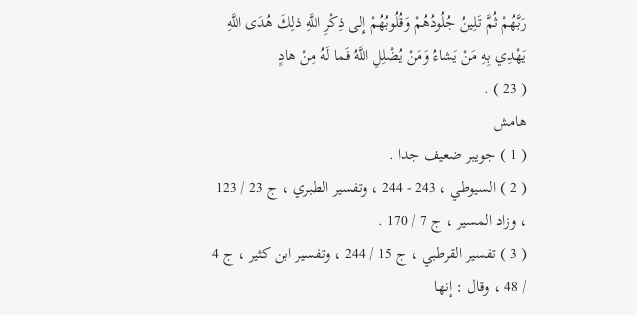رَبَّهُمْ ثُمَّ تَلِينُ جُلُودُهُمْ وَقُلُوبُهُمْ إِلى ذِكْرِ اللَّهِ ذلِكَ هُدَى اللَّهِ يَهْدِي بِهِ مَنْ يَشاءُ وَمَنْ يُضْلِلِ اللَّهُ فَما لَهُ مِنْ هادٍ
( 23 ) .
هامش
( 1 ) جويبر ضعيف جدا .
( 2 ) السيوطي ، 243 - 244 ، وتفسير الطبري ، ج 23 / 123 ، وزاد المسير ، ج 7 / 170 .
( 3 ) تفسير القرطبي ، ج 15 / 244 ، وتفسير ابن كثير ، ج 4 / 48 ، وقال : إنها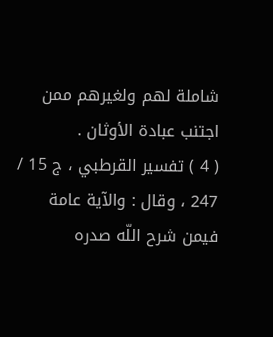شاملة لهم ولغيرهم ممن اجتنب عبادة الأوثان .
( 4 ) تفسير القرطبي ، ج 15 / 247 ، وقال : والآية عامة فيمن شرح اللّه صدره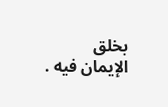بخلق الإيمان فيه .